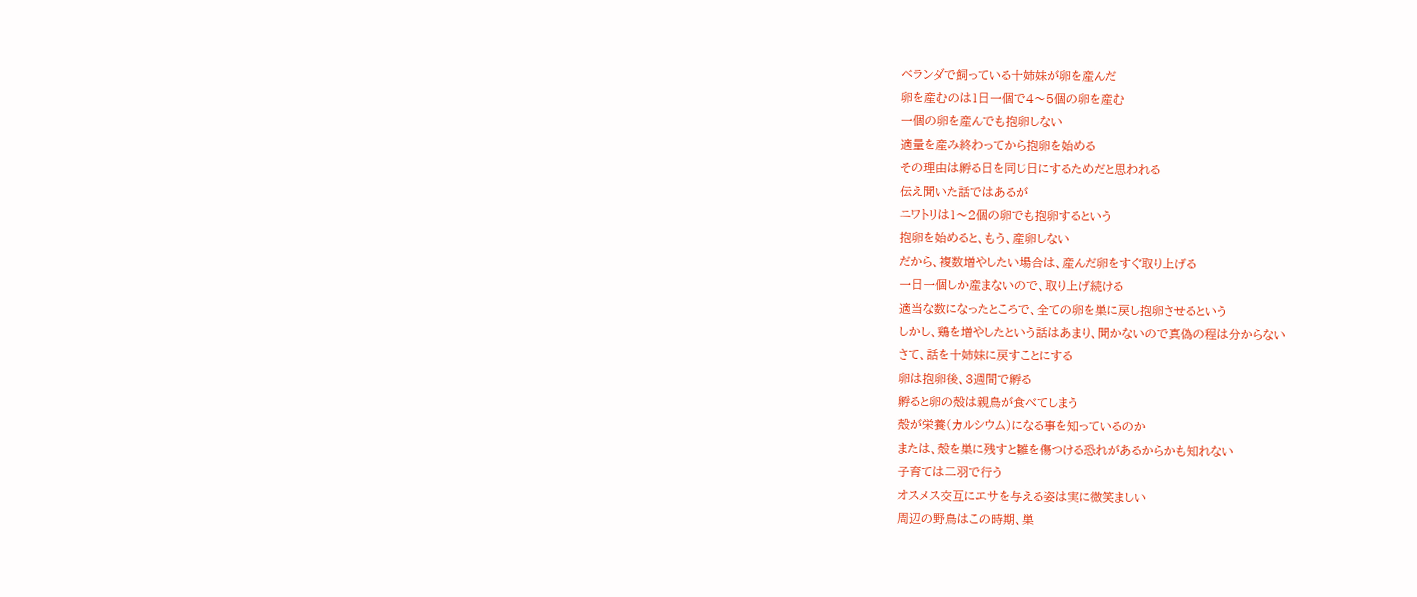ベランダで飼っている十姉妹が卵を産んだ
卵を産むのは1日一個で4〜5個の卵を産む
一個の卵を産んでも抱卵しない
適量を産み終わってから抱卵を始める
その理由は孵る日を同じ日にするためだと思われる
伝え聞いた話ではあるが
ニワトリは1〜2個の卵でも抱卵するという
抱卵を始めると、もう、産卵しない
だから、複数増やしたい場合は、産んだ卵をすぐ取り上げる
一日一個しか産まないので、取り上げ続ける
適当な数になったところで、全ての卵を巣に戻し抱卵させるという
しかし、鶏を増やしたという話はあまり、聞かないので真偽の程は分からない
さて、話を十姉妹に戻すことにする
卵は抱卵後、3週間で孵る
孵ると卵の殻は親鳥が食べてしまう
殻が栄養(カルシウム)になる事を知っているのか
または、殻を巣に残すと雛を傷つける恐れがあるからかも知れない
子育ては二羽で行う
オスメス交互にエサを与える姿は実に微笑ましい
周辺の野鳥はこの時期、巣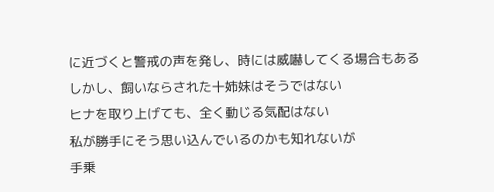に近づくと警戒の声を発し、時には威嚇してくる場合もある
しかし、飼いならされた十姉妹はそうではない
ヒナを取り上げても、全く動じる気配はない
私が勝手にそう思い込んでいるのかも知れないが
手乗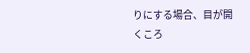りにする場合、目が開くころ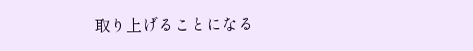取り上げることになる